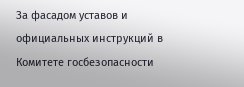За фасадом уставов и официальных инструкций в Комитете госбезопасности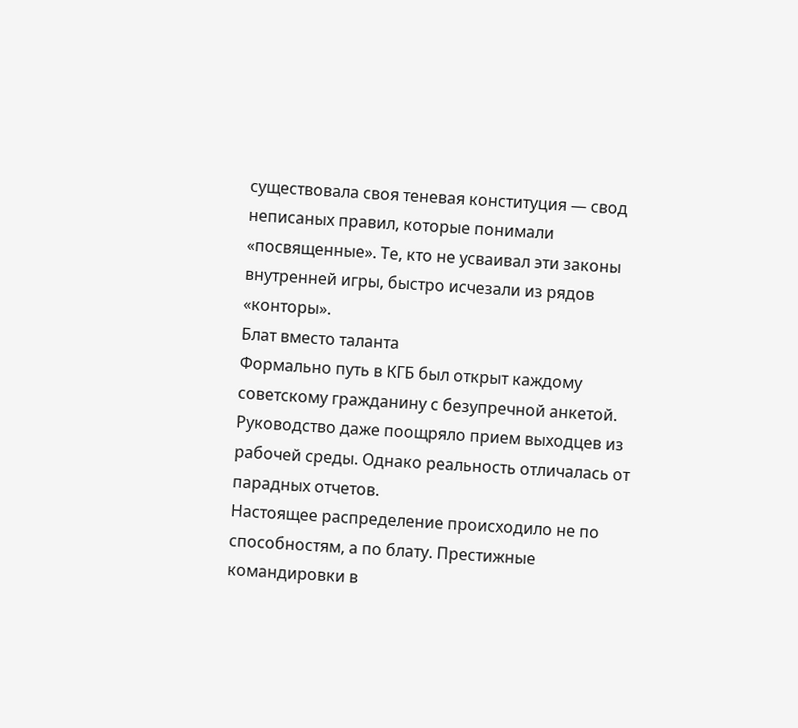существовала своя теневая конституция — свод неписаных правил, которые понимали «посвященные». Те, кто не усваивал эти законы внутренней игры, быстро исчезали из рядов «конторы».
Блат вместо таланта
Формально путь в КГБ был открыт каждому советскому гражданину с безупречной анкетой. Руководство даже поощряло прием выходцев из рабочей среды. Однако реальность отличалась от парадных отчетов.
Настоящее распределение происходило не по способностям, а по блату. Престижные командировки в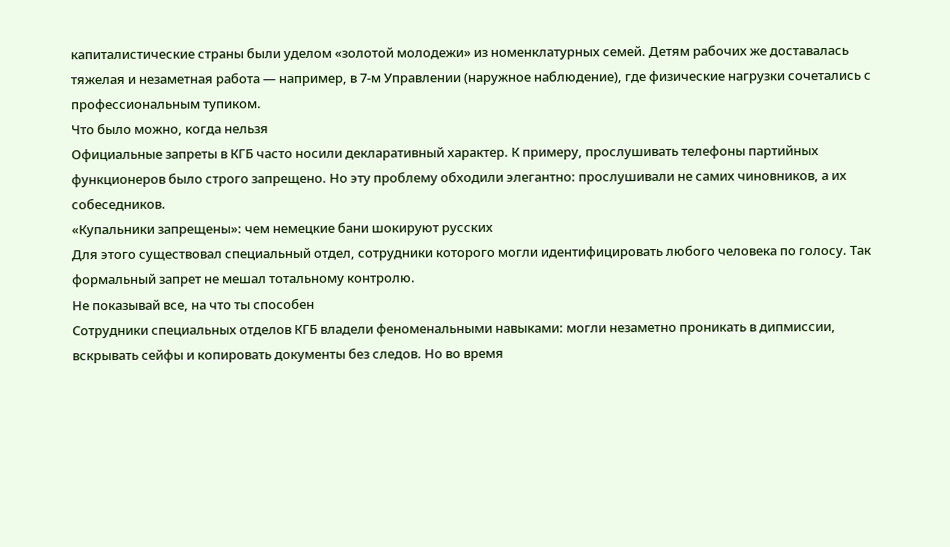капиталистические страны были уделом «золотой молодежи» из номенклатурных семей. Детям рабочих же доставалась тяжелая и незаметная работа — например, в 7-м Управлении (наружное наблюдение), где физические нагрузки сочетались с профессиональным тупиком.
Что было можно, когда нельзя
Официальные запреты в КГБ часто носили декларативный характер. К примеру, прослушивать телефоны партийных функционеров было строго запрещено. Но эту проблему обходили элегантно: прослушивали не самих чиновников, а их собеседников.
«Купальники запрещены»: чем немецкие бани шокируют русских
Для этого существовал специальный отдел, сотрудники которого могли идентифицировать любого человека по голосу. Так формальный запрет не мешал тотальному контролю.
Не показывай все, на что ты способен
Сотрудники специальных отделов КГБ владели феноменальными навыками: могли незаметно проникать в дипмиссии, вскрывать сейфы и копировать документы без следов. Но во время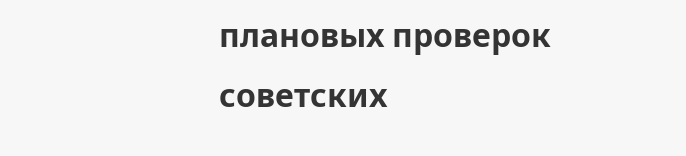плановых проверок советских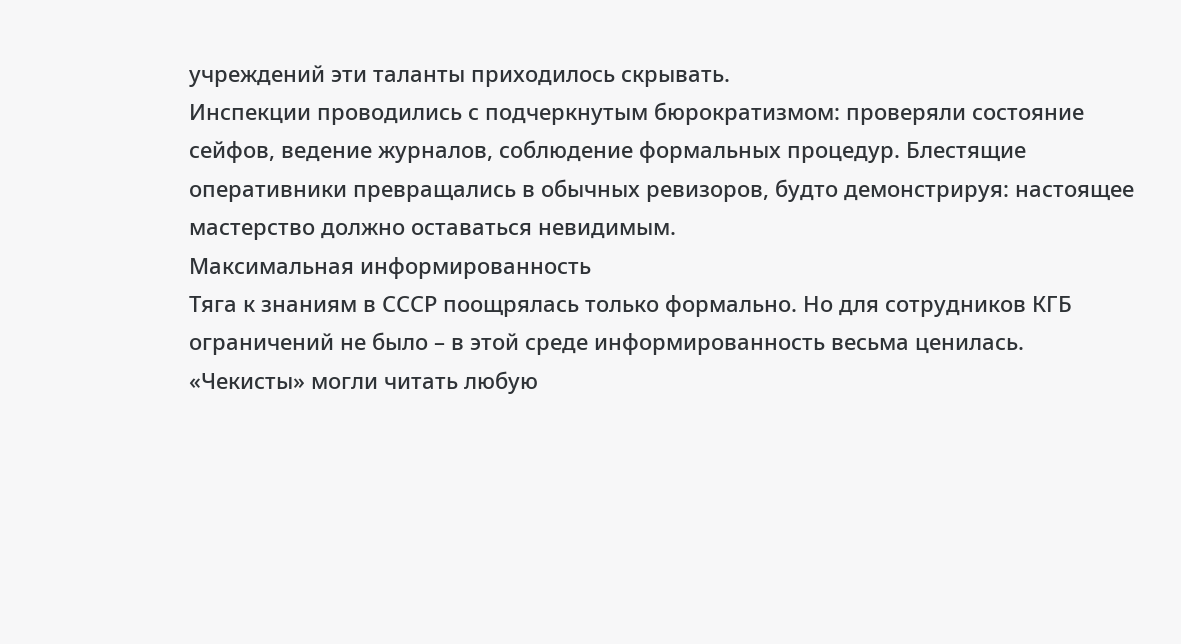учреждений эти таланты приходилось скрывать.
Инспекции проводились с подчеркнутым бюрократизмом: проверяли состояние сейфов, ведение журналов, соблюдение формальных процедур. Блестящие оперативники превращались в обычных ревизоров, будто демонстрируя: настоящее мастерство должно оставаться невидимым.
Максимальная информированность
Тяга к знаниям в СССР поощрялась только формально. Но для сотрудников КГБ ограничений не было – в этой среде информированность весьма ценилась. «Чекисты» могли читать любую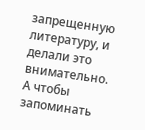запрещенную литературу, и делали это внимательно. А чтобы запоминать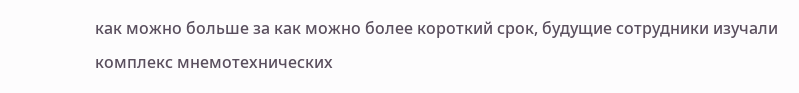как можно больше за как можно более короткий срок, будущие сотрудники изучали комплекс мнемотехнических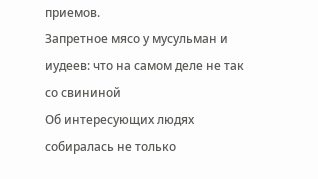приемов.
Запретное мясо у мусульман и иудеев: что на самом деле не так со свининой
Об интересующих людях собиралась не только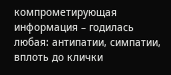компрометирующая информация – годилась любая: антипатии, симпатии, вплоть до клички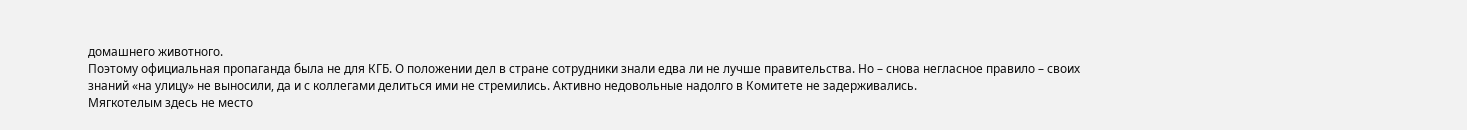домашнего животного.
Поэтому официальная пропаганда была не для КГБ. О положении дел в стране сотрудники знали едва ли не лучше правительства. Но – снова негласное правило – своих знаний «на улицу» не выносили, да и с коллегами делиться ими не стремились. Активно недовольные надолго в Комитете не задерживались.
Мягкотелым здесь не место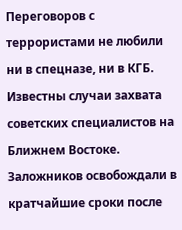Переговоров с террористами не любили ни в спецназе, ни в КГБ. Известны случаи захвата советских специалистов на Ближнем Востоке. Заложников освобождали в кратчайшие сроки после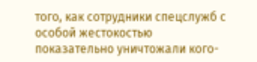того, как сотрудники спецслужб с особой жестокостью показательно уничтожали кого-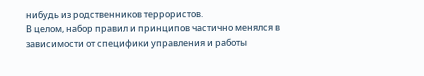нибудь из родственников террористов.
В целом, набор правил и принципов частично менялся в зависимости от специфики управления и работы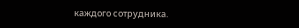каждого сотрудника.